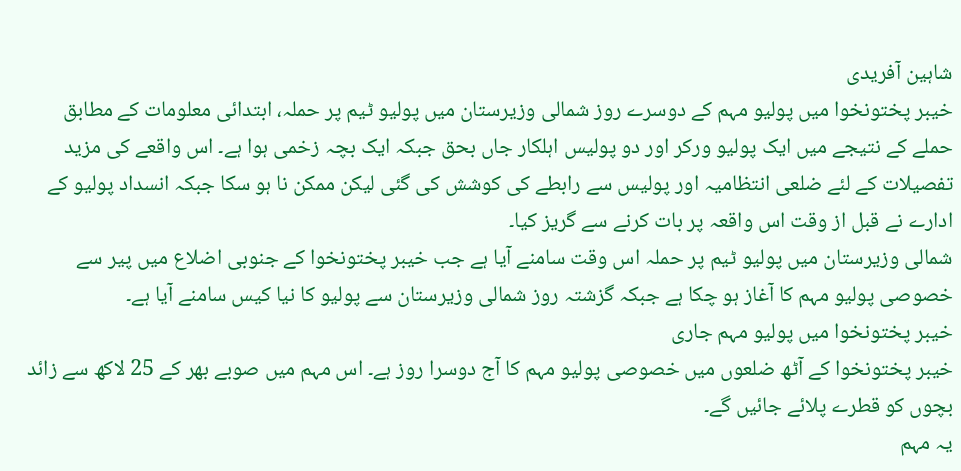شاہین آفریدی
خیبر پختونخوا میں پولیو مہم کے دوسرے روز شمالی وزیرستان میں پولیو ٹیم پر حملہ، ابتدائی معلومات کے مطابق حملے کے نتیجے میں ایک پولیو ورکر اور دو پولیس اہلکار جاں بحق جبکہ ایک بچہ زخمی ہوا ہے۔ اس واقعے کی مزید تفصیلات کے لئے ضلعی انتظامیہ اور پولیس سے رابطے کی کوشش کی گئی لیکن ممکن نا ہو سکا جبکہ انسداد پولیو کے ادارے نے قبل از وقت اس واقعہ پر بات کرنے سے گریز کیا۔
شمالی وزیرستان میں پولیو ٹیم پر حملہ اس وقت سامنے آیا ہے جب خیبر پختونخوا کے جنوبی اضلاع میں پیر سے خصوصی پولیو مہم کا آغاز ہو چکا ہے جبکہ گزشتہ روز شمالی وزیرستان سے پولیو کا نیا کیس سامنے آیا ہے۔
خیبر پختونخوا میں پولیو مہم جاری
خیبر پختونخوا کے آٹھ ضلعوں میں خصوصی پولیو مہم کا آج دوسرا روز ہے۔ اس مہم میں صوبے بھر کے 25 لاکھ سے زائد بچوں کو قطرے پلائے جائیں گے۔
یہ مہم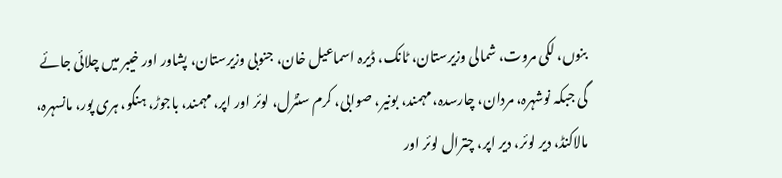بنوں، لکی مروت، شمالی وزیرستان، ٹانک، ڈیرہ اسماعیل خان، جنوبی وزیرستان، پشاور اور خیبر میں چلائی جائے گی جبکہ نوشہرہ، مردان، چارسدہ، مہمند، بونیر، صوابی، کرم سنٹرل، لوئر اور اپر، مہمند، باجوڑ، ہنگو، ہری پور، مانسہرہ، مالاکنڈ، دیر لوئر، دیر اپر، چترال لوئر اور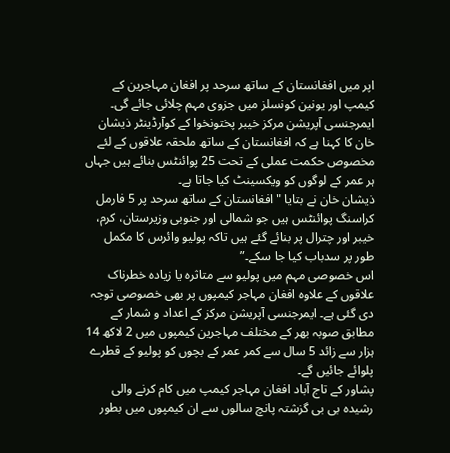اپر میں افغانستان کے ساتھ سرحد پر افغان مہاجرین کے کیمپ اور یونین کونسلز میں جزوی مہم چلائی جائے گی۔
ایمرجنسی آپریشن مرکز خیبر پختونخوا کے کوآرڈینٹر ذیشان خان کا کہنا ہے کہ افغانستان کے ساتھ ملحقہ علاقوں کے لئے مخصوص حکمت عملی کے تحت 25 پوائنٹس بنائے ہیں جہاں ہر عمر کے لوگوں کو ویکسینٹ کیا جاتا ہے۔
ذیشان خان نے بتایا "افغانستان کے ساتھ سرحد پر 5 فارمل کراسنگ پوائنٹس ہیں جو شمالی اور جنوبی وزیرستان، کرم، خیبر اور چترال پر بنائے گئے ہیں تاکہ پولیو وائرس کا مکمل طور پر سدباب کیا جا سکے۔”
اس خصوصی مہم میں پولیو سے متاثرہ یا زیادہ خطرناک علاقوں کے علاوہ افغان مہاجر کیمپوں پر بھی خصوصی توجہ دی گئی ہے۔ ایمرجنسی آپریشن مرکز کے اعداد و شمار کے مطابق صوبہ بھر کے مختلف مہاجرین کیمپوں میں 2 لاکھ 14 ہزار سے زائد 5 سال سے کمر عمر کے بچوں کو پولیو کے قطرے پلوائے جائیں گے۔
پشاور کے تاج آباد افغان مہاجر کیمپ میں کام کرنے والی رشیدہ بی بی گزشتہ پانچ سالوں سے ان کیمپوں میں بطور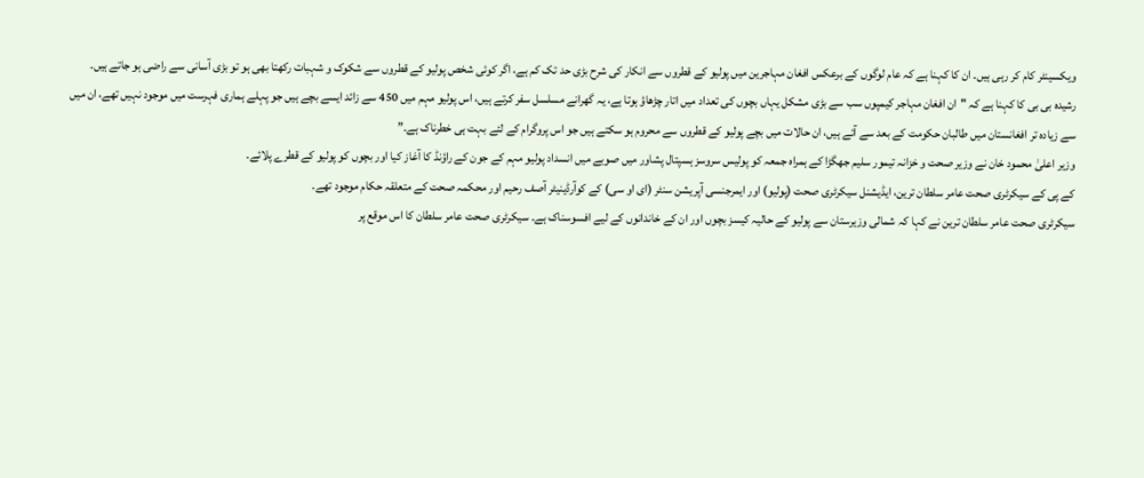ویکسینٹر کام کر رہی ہیں۔ ان کا کہنا ہے کہ عام لوگوں کے برعکس افغان مہاجرین میں پولیو کے قطروں سے انکار کی شرح بڑی حد تک کم ہے، اگر کوئی شخص پولیو کے قطروں سے شکوک و شہبات رکھتا بھی ہو تو بڑی آسانی سے راضی ہو جاتے ہیں۔
رشیدہ بی بی کا کہنا ہے کہ "ان افغان مہاجر کیمپوں سب سے بڑی مشکل یہاں بچوں کی تعداد میں اتار چڑھاؤ ہوتا ہے، یہ گھرانے مسلسل سفر کرتے ہیں، اس پولیو مہم میں 450 سے زائد ایسے بچے ہیں جو پہلے ہماری فہرست میں موجود نہیں تھے، ان میں سے زیادہ تر افغانستان میں طالبان حکومت کے بعد سے آئے ہیں، ان حالات میں بچے پولیو کے قطروں سے محروم ہو سکتے ہیں جو اس پروگرام کے لئے بہت ہی خطرناک ہے۔”
وزیر اعلیٰ محمود خان نے وزیر صحت و خزانہ تیمور سلیم جھگڑا کے ہمراہ جمعہ کو پولیس سروسز ہسپتال پشاور میں صوبے میں انسداد پولیو مہم کے جون کے راؤنڈ کا آغاز کیا اور بچوں کو پولیو کے قطرے پلائے۔
کے پی کے سیکرٹری صحت عامر سلطان ترین، ایڈیشنل سیکرٹری صحت (پولیو) اور ایمرجنسی آپریشن سنٹر (ای او سی) کے کوآرڈینیٹر آصف رحیم اور محکمہ صحت کے متعلقہ حکام موجود تھے۔
سیکرٹری صحت عامر سلطان ترین نے کہا کہ شمالی وزیرستان سے پولیو کے حالیہ کیسز بچوں اور ان کے خاندانوں کے لیے افسوسناک ہے۔ سیکرٹری صحت عامر سلطان کا اس موقع پر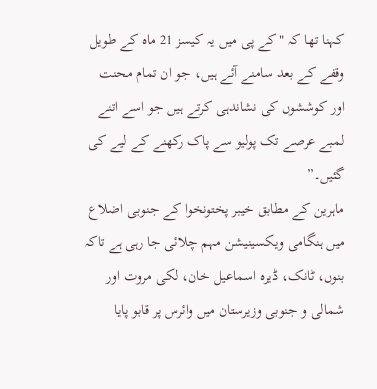کہنا تھا کہ "کے پی میں یہ کیسز 21 ماہ کے طویل وقفے کے بعد سامنے آئے ہیں، جو ان تمام محنت اور کوششوں کی نشاندہی کرتے ہیں جو اسے اتنے لمبے عرصے تک پولیو سے پاک رکھنے کے لیے کی گئیں۔”
ماہرین کے مطابق خیبر پختونخوا کے جنوبی اضلاع میں ہنگامی ویکسینیشن مہم چلائی جا رہی ہے تاکہ بنوں، ٹانک، ڈیرہ اسماعیل خان، لکی مروت اور شمالی و جنوبی وزیرستان میں وائرس پر قابو پایا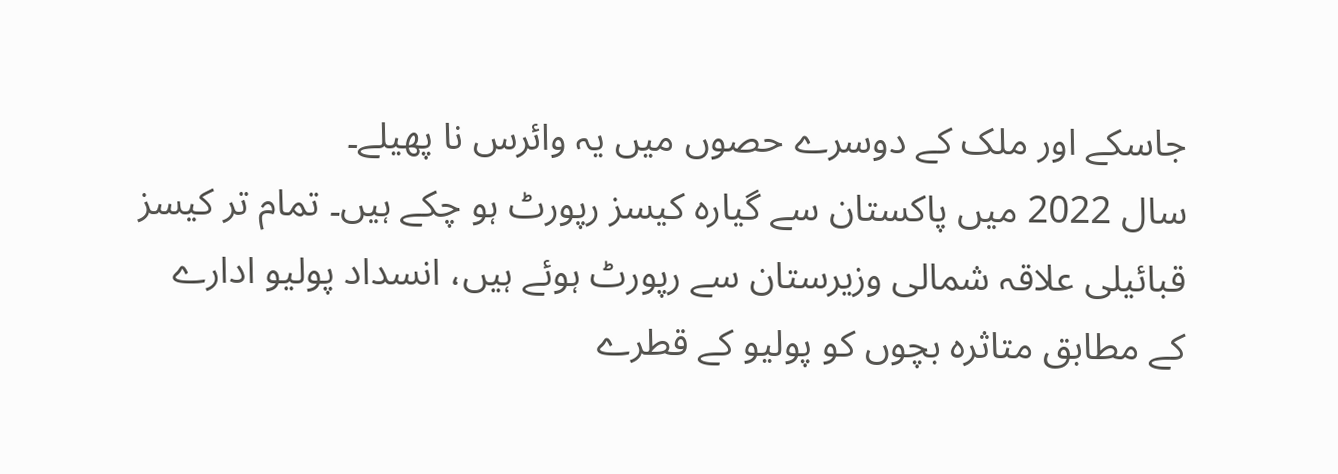جاسکے اور ملک کے دوسرے حصوں میں یہ وائرس نا پھیلے۔
سال 2022 میں پاکستان سے گیارہ کیسز رپورٹ ہو چکے ہیں۔ تمام تر کیسز قبائیلی علاقہ شمالی وزیرستان سے رپورٹ ہوئے ہیں، انسداد پولیو ادارے کے مطابق متاثرہ بچوں کو پولیو کے قطرے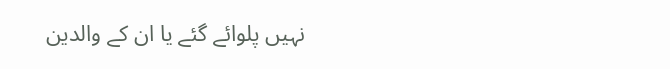نہیں پلوائے گئے یا ان کے والدین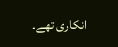انکاری تھے۔